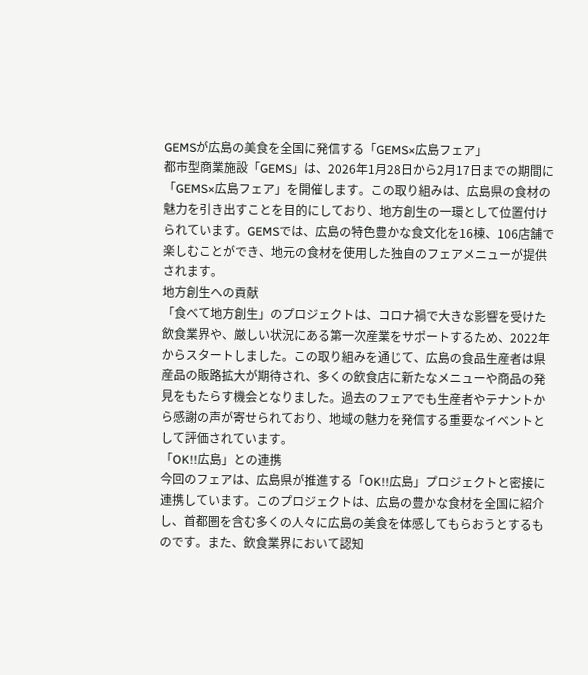GEMSが広島の美食を全国に発信する「GEMS×広島フェア」
都市型商業施設「GEMS」は、2026年1月28日から2月17日までの期間に「GEMS×広島フェア」を開催します。この取り組みは、広島県の食材の魅力を引き出すことを目的にしており、地方創生の一環として位置付けられています。GEMSでは、広島の特色豊かな食文化を16棟、106店舗で楽しむことができ、地元の食材を使用した独自のフェアメニューが提供されます。
地方創生への貢献
「食べて地方創生」のプロジェクトは、コロナ禍で大きな影響を受けた飲食業界や、厳しい状況にある第一次産業をサポートするため、2022年からスタートしました。この取り組みを通じて、広島の食品生産者は県産品の販路拡大が期待され、多くの飲食店に新たなメニューや商品の発見をもたらす機会となりました。過去のフェアでも生産者やテナントから感謝の声が寄せられており、地域の魅力を発信する重要なイベントとして評価されています。
「OK!!広島」との連携
今回のフェアは、広島県が推進する「OK!!広島」プロジェクトと密接に連携しています。このプロジェクトは、広島の豊かな食材を全国に紹介し、首都圏を含む多くの人々に広島の美食を体感してもらおうとするものです。また、飲食業界において認知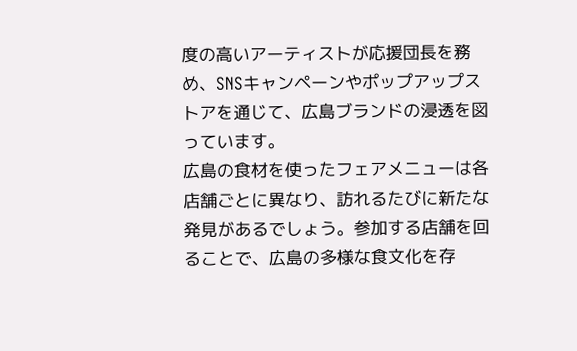度の高いアーティストが応援団長を務め、SNSキャンペーンやポップアップストアを通じて、広島ブランドの浸透を図っています。
広島の食材を使ったフェアメニューは各店舗ごとに異なり、訪れるたびに新たな発見があるでしょう。参加する店舗を回ることで、広島の多様な食文化を存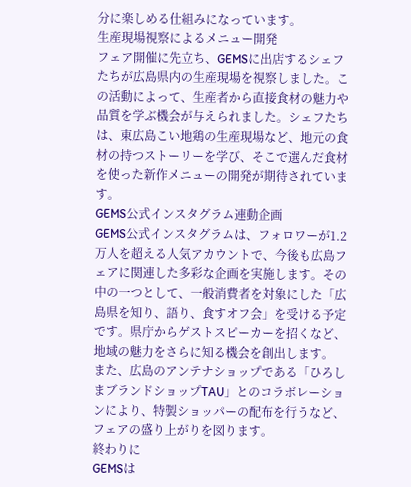分に楽しめる仕組みになっています。
生産現場視察によるメニュー開発
フェア開催に先立ち、GEMSに出店するシェフたちが広島県内の生産現場を視察しました。この活動によって、生産者から直接食材の魅力や品質を学ぶ機会が与えられました。シェフたちは、東広島こい地鶏の生産現場など、地元の食材の持つストーリーを学び、そこで選んだ食材を使った新作メニューの開発が期待されています。
GEMS公式インスタグラム連動企画
GEMS公式インスタグラムは、フォロワーが1.2万人を超える人気アカウントで、今後も広島フェアに関連した多彩な企画を実施します。その中の一つとして、一般消費者を対象にした「広島県を知り、語り、食すオフ会」を受ける予定です。県庁からゲストスピーカーを招くなど、地域の魅力をさらに知る機会を創出します。
また、広島のアンテナショップである「ひろしまブランドショップTAU」とのコラボレーションにより、特製ショッパーの配布を行うなど、フェアの盛り上がりを図ります。
終わりに
GEMSは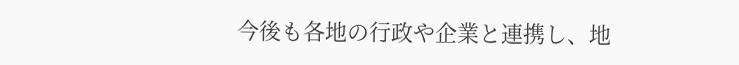今後も各地の行政や企業と連携し、地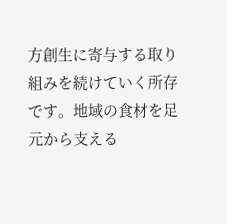方創生に寄与する取り組みを続けていく所存です。地域の食材を足元から支える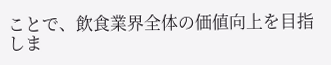ことで、飲食業界全体の価値向上を目指しま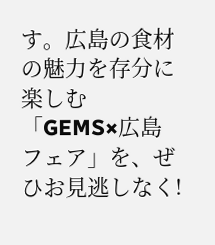す。広島の食材の魅力を存分に楽しむ「GEMS×広島フェア」を、ぜひお見逃しなく!